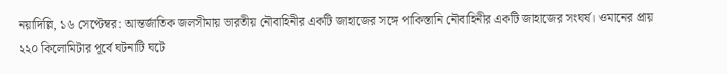নয়াদিল্লি, ১৬ সেপ্টেম্বর: আন্তর্জাতিক জলসীমায় ভারতীয় নৌবাহিনীর একটি জাহাজের সঙ্গে পাকিস্তানি নৌবাহিনীর একটি জাহাজের সংঘর্ষ। ওমানের প্রায় ২২০ কিলোমিটার পূর্বে ঘটনাটি ঘটে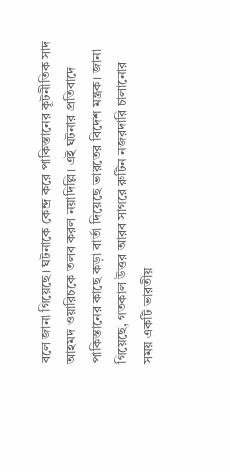বলে জানা গিয়েছে। ঘটনাকে কেন্দ্র করে পাকিস্তানের কূটনীতিক সাদ আহমদ ওয়ারিচকে তলব করল নয়াদিল্লি। এই ঘটনার প্রতিবাদে পাকিস্তানের কাছে কড়া বার্তা দিয়েছে ভারতের বিদেশ মন্ত্রক। জানা গিয়েছে, গতকাল উত্তর আরব সাগরে রুটিন নজরদারি চালানোর সময় একটি ভারতীয়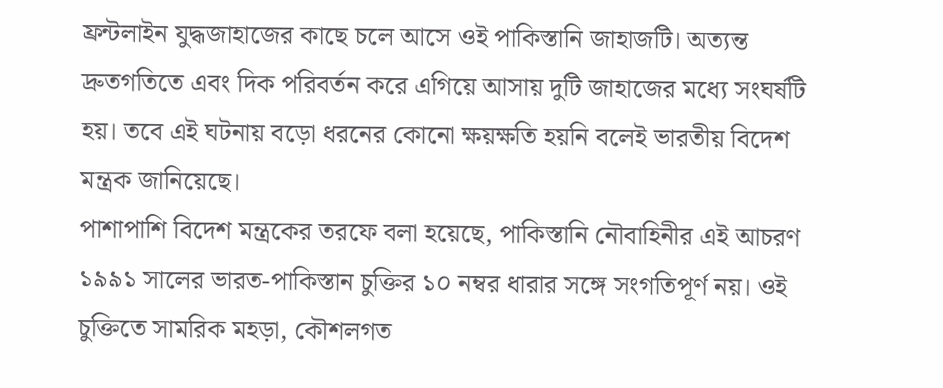ফ্রন্টলাইন যুদ্ধজাহাজের কাছে চলে আসে ওই পাকিস্তানি জাহাজটি। অত্যন্ত দ্রুতগতিতে এবং দিক পরিবর্তন করে এগিয়ে আসায় দুটি জাহাজের মধ্যে সংঘর্ষটি হয়। তবে এই ঘটনায় বড়ো ধরনের কোনো ক্ষয়ক্ষতি হয়নি বলেই ভারতীয় বিদেশ মন্ত্রক জানিয়েছে।
পাশাপাশি বিদেশ মন্ত্রকের তরফে বলা হয়েছে, পাকিস্তানি নৌবাহিনীর এই আচরণ ১৯৯১ সালের ভারত-পাকিস্তান চুক্তির ১০ নম্বর ধারার সঙ্গে সংগতিপূর্ণ নয়। ওই চুক্তিতে সামরিক মহড়া, কৌশলগত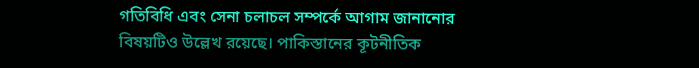গতিবিধি এবং সেনা চলাচল সম্পর্কে আগাম জানানোর বিষয়টিও উল্লেখ রয়েছে। পাকিস্তানের কূটনীতিক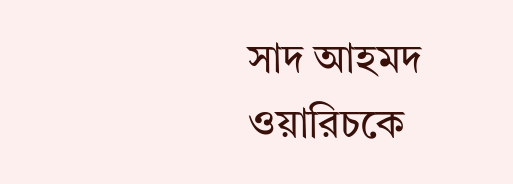সাদ আহমদ ওয়ারিচকে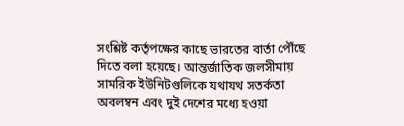সংশ্লিষ্ট কর্তৃপক্ষের কাছে ভারতের বার্তা পৌঁছে দিতে বলা হয়েছে। আন্তর্জাতিক জলসীমায় সামরিক ইউনিটগুলিকে যথাযথ সতর্কতা অবলম্বন এবং দুই দেশের মধ্যে হওয়া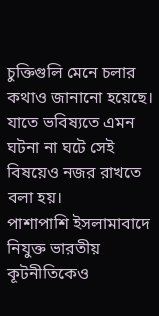চুক্তিগুলি মেনে চলার কথাও জানানো হয়েছে। যাতে ভবিষ্যতে এমন ঘটনা না ঘটে সেই বিষয়েও নজর রাখতে বলা হয়।
পাশাপাশি ইসলামাবাদে নিযুক্ত ভারতীয় কূটনীতিকেও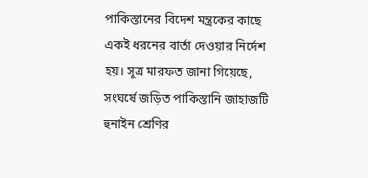পাকিস্তানের বিদেশ মন্ত্রকের কাছে একই ধরনের বার্তা দেওয়ার নির্দেশ হয়। সূত্র মারফত জানা গিয়েছে, সংঘর্ষে জড়িত পাকিস্তানি জাহাজটি হুনাইন শ্রেণির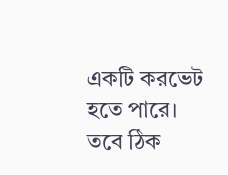একটি করভেট হতে পারে। তবে ঠিক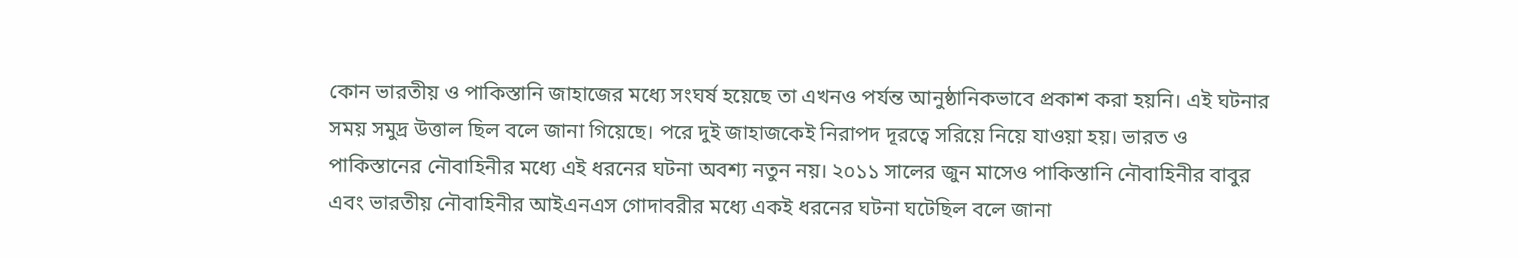কোন ভারতীয় ও পাকিস্তানি জাহাজের মধ্যে সংঘর্ষ হয়েছে তা এখনও পর্যন্ত আনুষ্ঠানিকভাবে প্রকাশ করা হয়নি। এই ঘটনার সময় সমুদ্র উত্তাল ছিল বলে জানা গিয়েছে। পরে দুই জাহাজকেই নিরাপদ দূরত্বে সরিয়ে নিয়ে যাওয়া হয়। ভারত ও পাকিস্তানের নৌবাহিনীর মধ্যে এই ধরনের ঘটনা অবশ্য নতুন নয়। ২০১১ সালের জুন মাসেও পাকিস্তানি নৌবাহিনীর বাবুর এবং ভারতীয় নৌবাহিনীর আইএনএস গোদাবরীর মধ্যে একই ধরনের ঘটনা ঘটেছিল বলে জানা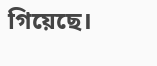গিয়েছে।